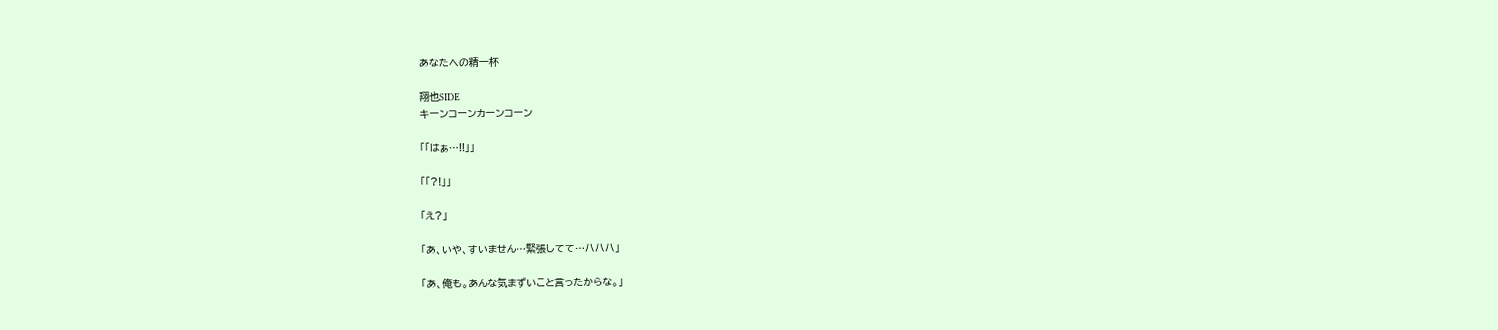あなたへの精一杯

翔也SIDE
キーンコーンカーンコーン

「「はぁ…!!」」

「「?!」」

「え?」

「あ、いや、すいません…緊張してて…ハハハ」

「あ、俺も。あんな気まずいこと言ったからな。」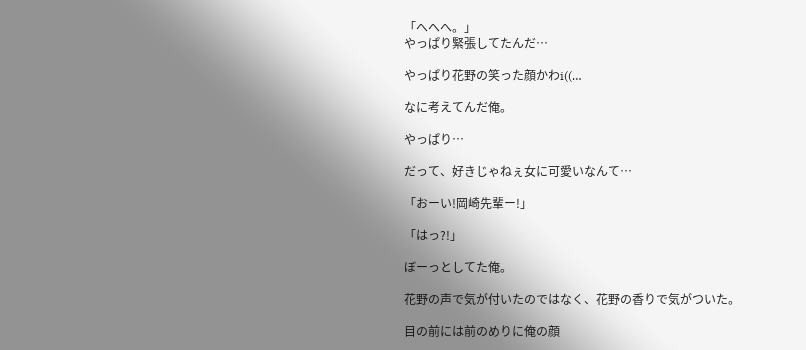「へへへ。」
やっぱり緊張してたんだ…

やっぱり花野の笑った顔かわi((…

なに考えてんだ俺。

やっぱり…

だって、好きじゃねぇ女に可愛いなんて…

「おーい!岡崎先輩ー!」

「はっ?!」

ぼーっとしてた俺。

花野の声で気が付いたのではなく、花野の香りで気がついた。

目の前には前のめりに俺の顔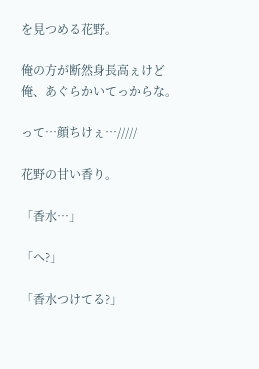を見つめる花野。

俺の方が断然身長高ぇけど俺、あぐらかいてっからな。

って…顔ちけぇ…/////

花野の甘い香り。

「香水…」

「へ?」

「香水つけてる?」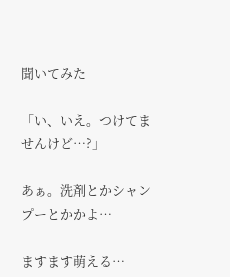聞いてみた

「い、いえ。つけてませんけど…?」

あぁ。洗剤とかシャンプーとかかよ…

ますます萌える…